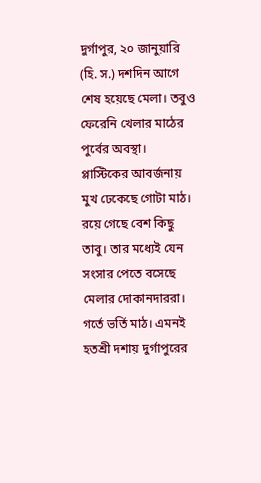দুর্গাপুর, ২০ জানুয়ারি (হি. স.) দশদিন আগে শেষ হয়েছে মেলা। তবুও ফেরেনি খেলার মাঠের পুর্বের অবস্থা। প্লাস্টিকের আবর্জনায় মুখ ঢেকেছে গোটা মাঠ। রয়ে গেছে বেশ কিছু তাবু। তার মধ্যেই যেন সংসার পেতে বসেছে মেলার দোকানদাররা। গর্তে ভর্তি মাঠ। এমনই হতশ্রী দশায় দুর্গাপুরের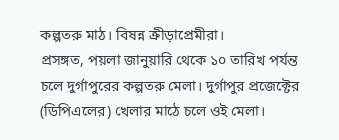কল্পতরু মাঠ। বিষন্ন ক্রীড়াপ্রেমীরা।
প্রসঙ্গত, পয়লা জানুয়ারি থেকে ১০ তারিখ পর্যন্ত চলে দুর্গাপুরের কল্পতরু মেলা। দুর্গাপুর প্রজেক্টের (ডিপিএলের) খেলার মাঠে চলে ওই মেলা।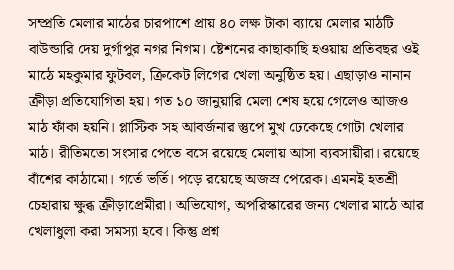সম্প্রতি মেলার মাঠের চারপাশে প্রায় ৪০ লক্ষ টাকা ব্যায়ে মেলার মাঠটি বাউন্ডারি দেয় দুর্গাপুর নগর নিগম। ষ্টেশনের কাছাকাছি হওয়ায় প্রতিবছর ওই মাঠে মহকুমার ফুটবল, ক্রিকেট লিগের খেলা অনুষ্ঠিত হয়। এছাড়াও নানান ক্রীড়া প্রতিযোগিতা হয়। গত ১০ জানুয়ারি মেলা শেষ হয়ে গেলেও আজও মাঠ ফাঁকা হয়নি। প্লাস্টিক সহ আবর্জনার স্তুপে মুখ ঢেকেছে গোটা খেলার মাঠ। রীতিমতো সংসার পেতে বসে রয়েছে মেলায় আসা ব্যবসায়ীরা। রয়েছে বাঁশের কাঠামো। গর্তে ভর্তি। পড়ে রয়েছে অজস্র পেরেক। এমনই হতশ্রী চেহারায় ক্ষুব্ধ ক্রীড়াপ্রেমীরা। অভিযোগ, অপরিস্কারের জন্য খেলার মাঠে আর খেলাধুলা করা সমস্যা হবে। কিন্তু প্রশ্ন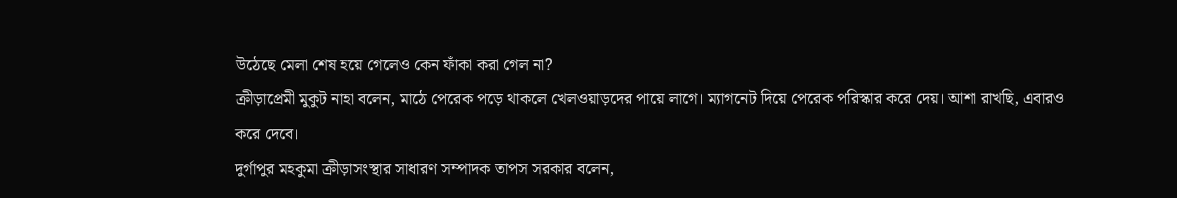উঠেছে মেলা শেষ হয়ে গেলেও কেন ফাঁকা করা গেল না?
ক্রীড়াপ্রেমী মুকুট নাহা বলেন, মাঠে পেরেক পড়ে থাকলে খেলওয়াড়দের পায়ে লাগে। ম্যাগনেট দিয়ে পেরেক পরিস্কার করে দেয়। আশা রাখছি, এবারও করে দেবে।
দুর্গাপুর মহকুমা ক্রীড়াসংস্থার সাধারণ সম্পাদক তাপস সরকার বলেন,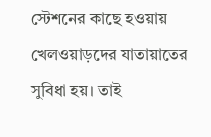স্টেশনের কাছে হওয়ায় খেলওয়াড়দের যাতায়াতের সুবিধা হয়। তাই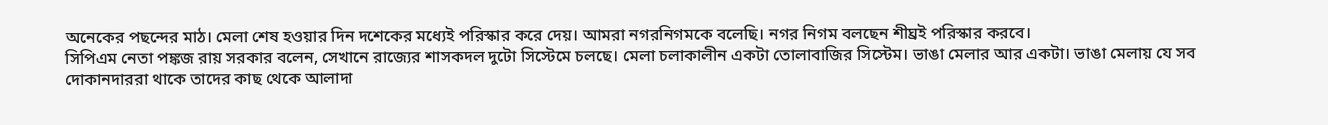অনেকের পছন্দের মাঠ। মেলা শেষ হওয়ার দিন দশেকের মধ্যেই পরিস্কার করে দেয়। আমরা নগরনিগমকে বলেছি। নগর নিগম বলছেন শীঘ্রই পরিস্কার করবে।
সিপিএম নেতা পঙ্কজ রায় সরকার বলেন, সেখানে রাজ্যের শাসকদল দুটো সিস্টেমে চলছে। মেলা চলাকালীন একটা তোলাবাজির সিস্টেম। ভাঙা মেলার আর একটা। ভাঙা মেলায় যে সব দোকানদাররা থাকে তাদের কাছ থেকে আলাদা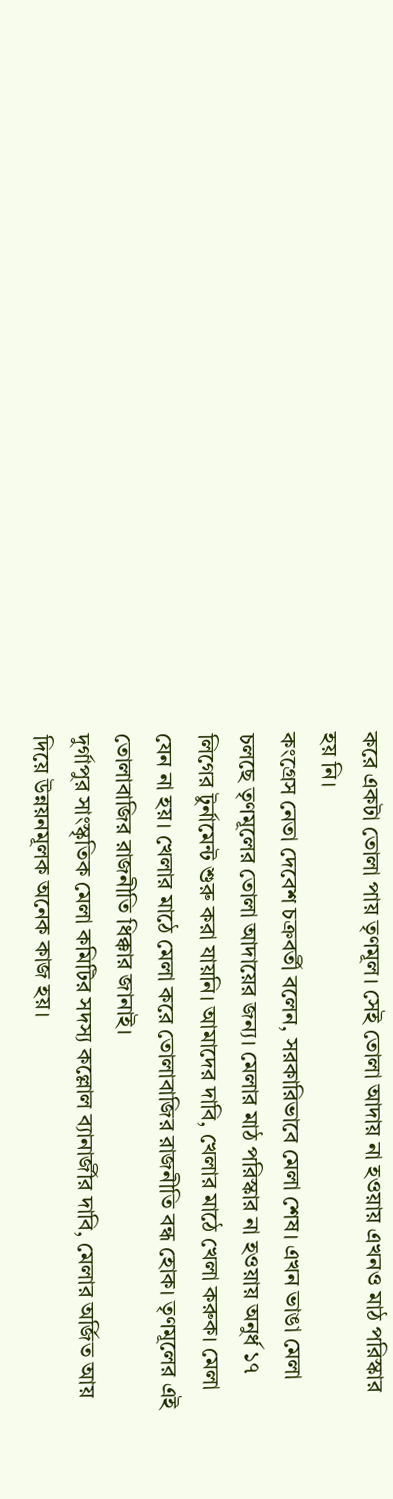করে একটা তোলা পায় তৃণমূল। সেই তোলা আদায় না হওয়ায় এখনও মাঠ পরিস্কার হয় নি।
কংগ্রেস নেতা দেবেশ চক্রবর্তী বলেন, সরকারিভাবে মেলা শেষ। এখন ভাঙা মেলা চলছে তৃণমূলের তোলা আদায়ের জন্য। মেলার মাঠ পরিস্কার না হওয়ায় অনুর্ধ ১৭ লিগের টুর্নামেন্ট শুরু করা যায়নি। আমাদের দাবি, খেলার মাঠে খেলা করুক। মেলা যেন না হয়। খেলার মাঠে মেলা করে তোলাবাজির রাজনীতি বন্ধ হোক। তৃণমূলের এই তোলাবাজির রাজনীতি ধিক্কার জানাই।
দুর্গাপুর সাংস্কৃতিক মেলা কমিটির সদস্য কল্লোল ব্যানার্জীর দাবি, মেলার অর্জিত আয় দিয়ে উন্নয়নমূলক অনেক কাজ হয়।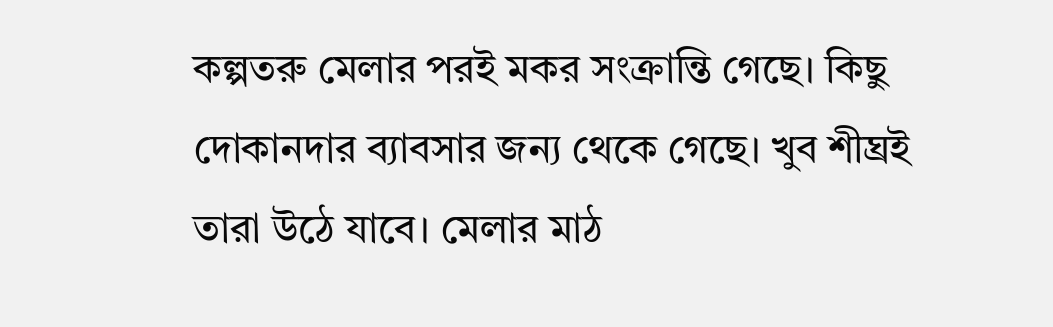কল্পতরু মেলার পরই মকর সংক্রান্তি গেছে। কিছু দোকানদার ব্যাবসার জন্য থেকে গেছে। খুব শীঘ্রই তারা উঠে যাবে। মেলার মাঠ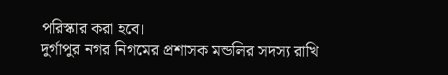পরিস্কার করা হবে।
দুর্গাপুর নগর নিগমের প্রশাসক মন্ডলির সদস্য রাখি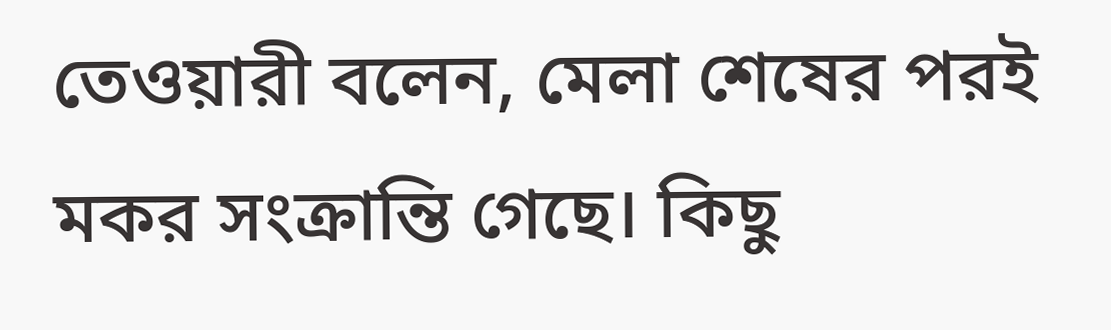তেওয়ারী বলেন, মেলা শেষের পরই মকর সংক্রান্তি গেছে। কিছু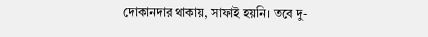দোকানদার থাকায়, সাফাই হয়নি। তবে দু-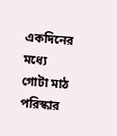একদিনের মধ্যে গোটা মাঠ পরিস্কার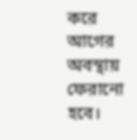করে আগের অবস্থায় ফেরানো হবে।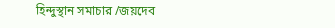হিন্দুস্থান সমাচার /জয়দেব